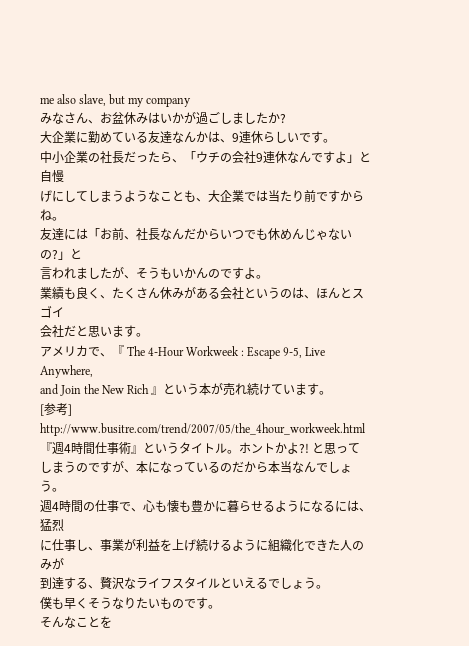me also slave, but my company
みなさん、お盆休みはいかが過ごしましたか?
大企業に勤めている友達なんかは、9連休らしいです。
中小企業の社長だったら、「ウチの会社9連休なんですよ」と自慢
げにしてしまうようなことも、大企業では当たり前ですからね。
友達には「お前、社長なんだからいつでも休めんじゃないの?」と
言われましたが、そうもいかんのですよ。
業績も良く、たくさん休みがある会社というのは、ほんとスゴイ
会社だと思います。
アメリカで、『 The 4-Hour Workweek : Escape 9-5, Live Anywhere,
and Join the New Rich 』という本が売れ続けています。
[参考] http://www.busitre.com/trend/2007/05/the_4hour_workweek.html
『週4時間仕事術』というタイトル。ホントかよ?! と思って
しまうのですが、本になっているのだから本当なんでしょう。
週4時間の仕事で、心も懐も豊かに暮らせるようになるには、猛烈
に仕事し、事業が利益を上げ続けるように組織化できた人のみが
到達する、贅沢なライフスタイルといえるでしょう。
僕も早くそうなりたいものです。
そんなことを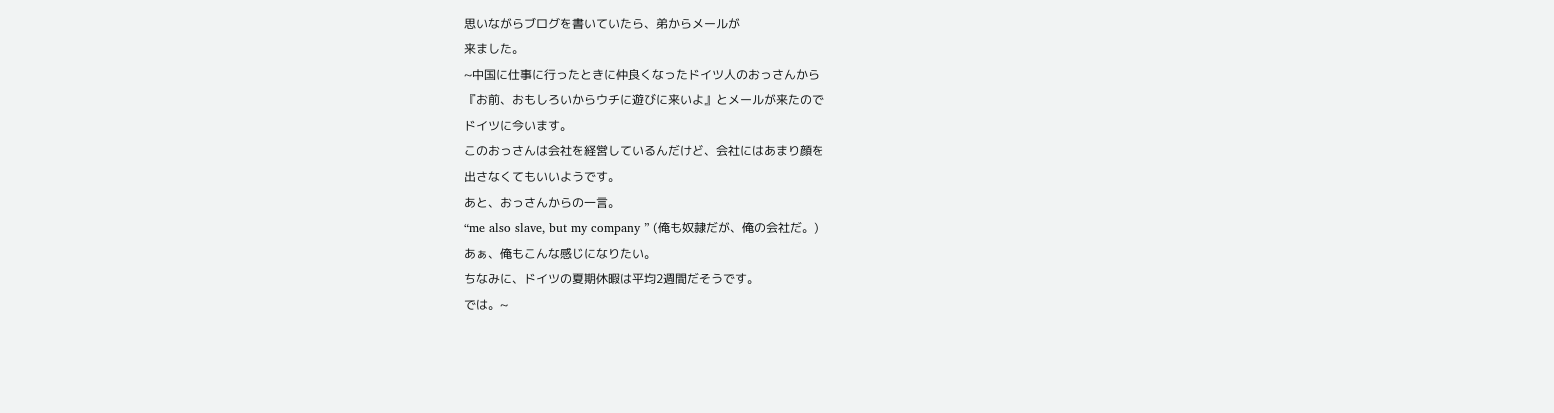思いながらブログを書いていたら、弟からメールが
来ました。
~中国に仕事に行ったときに仲良くなったドイツ人のおっさんから
『お前、おもしろいからウチに遊びに来いよ』とメールが来たので
ドイツに今います。
このおっさんは会社を経営しているんだけど、会社にはあまり顔を
出さなくてもいいようです。
あと、おっさんからの一言。
“me also slave, but my company ” (俺も奴隷だが、俺の会社だ。)
あぁ、俺もこんな感じになりたい。
ちなみに、ドイツの夏期休暇は平均2週間だそうです。
では。~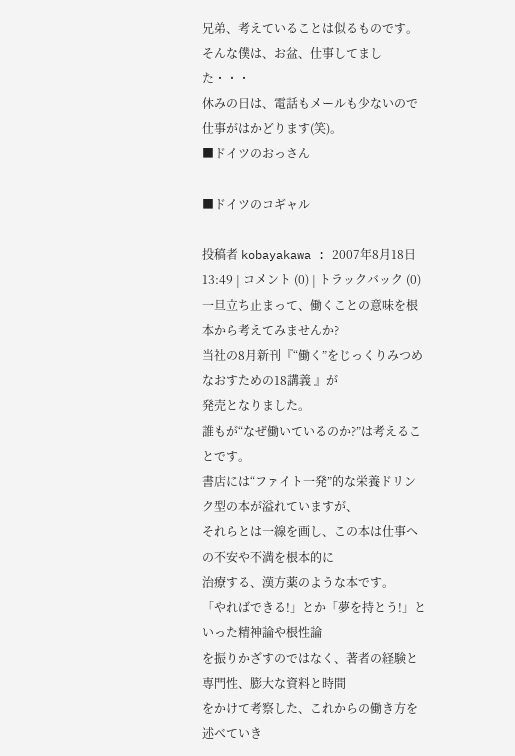兄弟、考えていることは似るものです。
そんな僕は、お盆、仕事してました・・・
休みの日は、電話もメールも少ないので仕事がはかどります(笑)。
■ドイツのおっさん

■ドイツのコギャル

投稿者 kobayakawa : 2007年8月18日 13:49 | コメント (0) | トラックバック (0)
一旦立ち止まって、働くことの意味を根本から考えてみませんか?
当社の8月新刊『“働く”をじっくりみつめなおすための18講義 』が
発売となりました。
誰もが“なぜ働いているのか?”は考えることです。
書店には“ファイト一発”的な栄養ドリンク型の本が溢れていますが、
それらとは一線を画し、この本は仕事への不安や不満を根本的に
治療する、漢方薬のような本です。
「やればできる!」とか「夢を持とう!」といった精神論や根性論
を振りかざすのではなく、著者の経験と専門性、膨大な資料と時間
をかけて考察した、これからの働き方を述べていき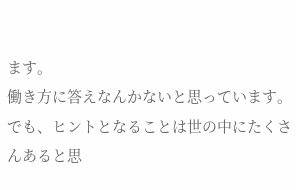ます。
働き方に答えなんかないと思っています。
でも、ヒントとなることは世の中にたくさんあると思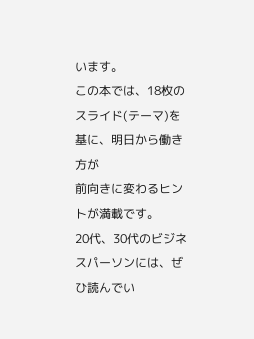います。
この本では、18枚のスライド(テーマ)を基に、明日から働き方が
前向きに変わるヒントが満載です。
20代、30代のビジネスパーソンには、ぜひ読んでい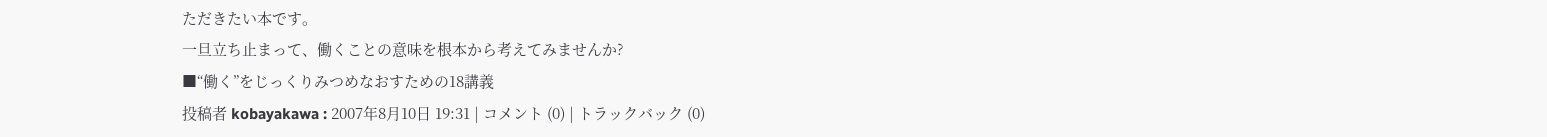ただきたい本です。
一旦立ち止まって、働くことの意味を根本から考えてみませんか?
■“働く”をじっくりみつめなおすための18講義
投稿者 kobayakawa : 2007年8月10日 19:31 | コメント (0) | トラックバック (0)